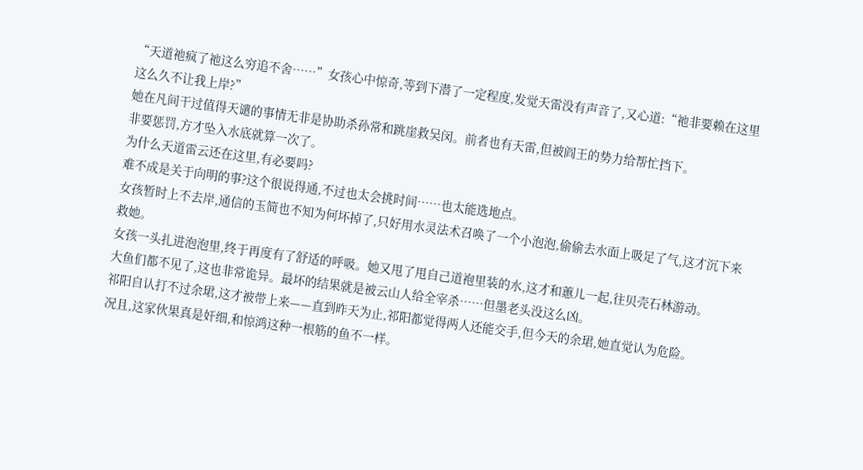“天道祂疯了祂这么穷追不舍……”女孩心中惊奇,等到下潜了一定程度,发觉天雷没有声音了,又心道:“祂非要赖在这里这么久不让我上岸?”
她在凡间干过值得天谴的事情无非是协助杀孙常和跳崖救吴闵。前者也有天雷,但被阎王的势力给帮忙挡下。
非要惩罚,方才坠入水底就算一次了。
为什么天道雷云还在这里,有必要吗?
难不成是关于向明的事?这个很说得通,不过也太会挑时间……也太能选地点。
女孩暂时上不去岸,通信的玉简也不知为何坏掉了,只好用水灵法术召唤了一个小泡泡,偷偷去水面上吸足了气,这才沉下来救她。
女孩一头扎进泡泡里,终于再度有了舒适的呼吸。她又甩了甩自己道袍里装的水,这才和蕙儿一起,往贝壳石林游动。
大鱼们都不见了,这也非常诡异。最坏的结果就是被云山人给全宰杀……但墨老头没这么凶。
祁阳自认打不过余珺,这才被带上来——直到昨天为止,祁阳都觉得两人还能交手,但今天的余珺,她直觉认为危险。
况且,这家伙果真是奸细,和惊鸿这种一根筋的鱼不一样。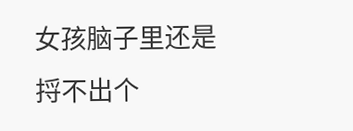女孩脑子里还是捋不出个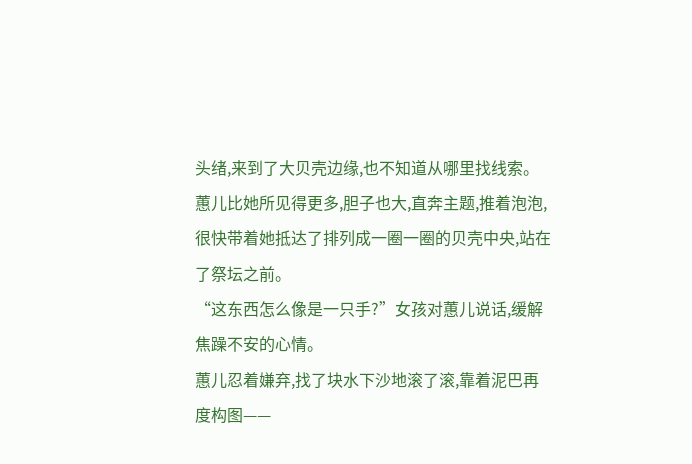头绪,来到了大贝壳边缘,也不知道从哪里找线索。
蕙儿比她所见得更多,胆子也大,直奔主题,推着泡泡,很快带着她抵达了排列成一圈一圈的贝壳中央,站在了祭坛之前。
“这东西怎么像是一只手?”女孩对蕙儿说话,缓解焦躁不安的心情。
蕙儿忍着嫌弃,找了块水下沙地滚了滚,靠着泥巴再度构图——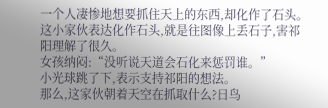一个人凄惨地想要抓住天上的东西,却化作了石头。
这小家伙表达化作石头,就是往图像上丢石子,害祁阳理解了很久。
女孩纳闷:“没听说天道会石化来惩罚谁。”
小光球跳了下,表示支持祁阳的想法。
那么,这家伙朝着天空在抓取什么?日鸟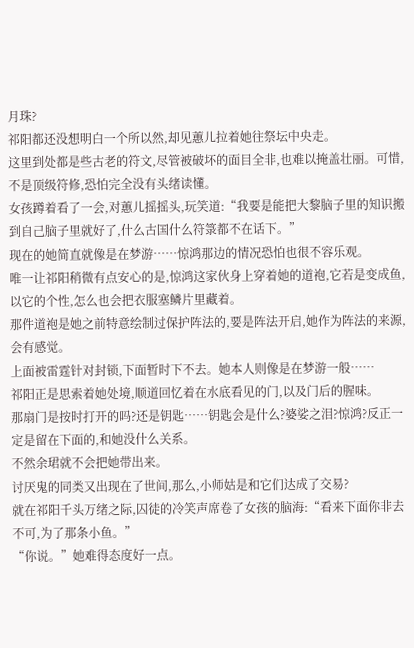月珠?
祁阳都还没想明白一个所以然,却见蕙儿拉着她往祭坛中央走。
这里到处都是些古老的符文,尽管被破坏的面目全非,也难以掩盖壮丽。可惜,不是顶级符修,恐怕完全没有头绪读懂。
女孩蹲着看了一会,对蕙儿摇摇头,玩笑道:“我要是能把大黎脑子里的知识搬到自己脑子里就好了,什么古国什么符箓都不在话下。”
现在的她简直就像是在梦游……惊鸿那边的情况恐怕也很不容乐观。
唯一让祁阳稍微有点安心的是,惊鸿这家伙身上穿着她的道袍,它若是变成鱼,以它的个性,怎么也会把衣服塞鳞片里藏着。
那件道袍是她之前特意绘制过保护阵法的,要是阵法开启,她作为阵法的来源,会有感觉。
上面被雷霆针对封锁,下面暂时下不去。她本人则像是在梦游一般……
祁阳正是思索着她处境,顺道回忆着在水底看见的门,以及门后的腥味。
那扇门是按时打开的吗?还是钥匙……钥匙会是什么?婆娑之泪?惊鸿?反正一定是留在下面的,和她没什么关系。
不然余珺就不会把她带出来。
讨厌鬼的同类又出现在了世间,那么,小师姑是和它们达成了交易?
就在祁阳千头万绪之际,囚徒的冷笑声席卷了女孩的脑海:“看来下面你非去不可,为了那条小鱼。”
“你说。”她难得态度好一点。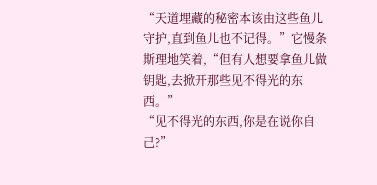“天道埋藏的秘密本该由这些鱼儿守护,直到鱼儿也不记得。”它慢条斯理地笑着,“但有人想要拿鱼儿做钥匙,去掀开那些见不得光的东西。”
“见不得光的东西,你是在说你自己?”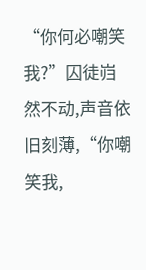“你何必嘲笑我?”囚徒岿然不动,声音依旧刻薄,“你嘲笑我,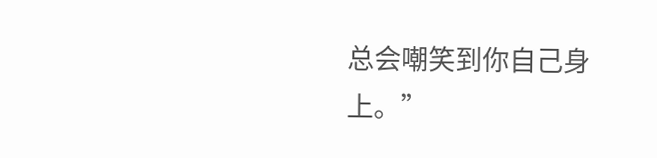总会嘲笑到你自己身上。”